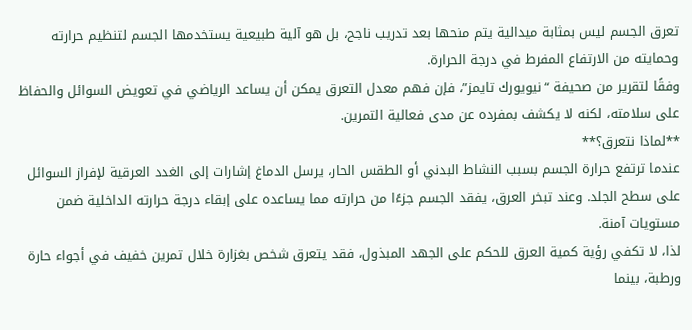تعرق الجسم ليس بمثابة ميدالية يتم منحها بعد تدريب ناجح، بل هو آلية طبيعية يستخدمها الجسم لتنظيم حرارته وحمايته من الارتفاع المفرط في درجة الحرارة.
وفقًا لتقرير من صحيفة “نيويورك تايمز”، فإن فهم معدل التعرق يمكن أن يساعد الرياضي في تعويض السوائل والحفاظ على سلامته، لكنه لا يكشف بمفرده عن مدى فعالية التمرين.
**لماذا نتعرق؟**
عندما ترتفع حرارة الجسم بسبب النشاط البدني أو الطقس الحار، يرسل الدماغ إشارات إلى الغدد العرقية لإفراز السوائل على سطح الجلد. وعند تبخر العرق، يفقد الجسم جزءًا من حرارته مما يساعده على إبقاء درجة حرارته الداخلية ضمن مستويات آمنة.
لذا، لا تكفي رؤية كمية العرق للحكم على الجهد المبذول، فقد يتعرق شخص بغزارة خلال تمرين خفيف في أجواء حارة ورطبة، بينما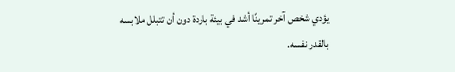يؤدي شخص آخر تمرينًا أشد في بيئة باردة دون أن تتبلل ملابسه بالقدر نفسه.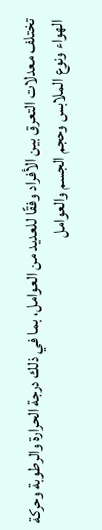تختلف معدلات التعرق بين الأفراد وفقًا للعديد من العوامل، بما في ذلك درجة الحرارة والرطوبة وحركة الهواء ونوع الملابس وحجم الجسم والعوامل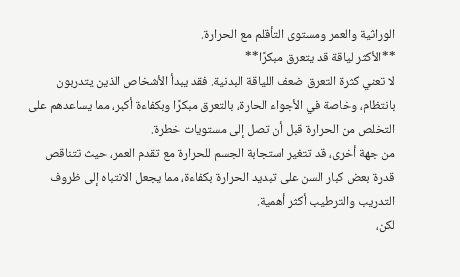الوراثية والعمر ومستوى التأقلم مع الحرارة.
**الأكثر لياقة قد يتعرق مبكرًا**
لا تعني كثرة التعرق ضعف اللياقة البدنية. فقد يبدأ الأشخاص الذين يتدربون بانتظام، وخاصة في الأجواء الحارة، بالتعرق مبكرًا وبكفاءة أكبر، مما يساعدهم على التخلص من الحرارة قبل أن تصل إلى مستويات خطرة.
من جهة أخرى، قد تتغير استجابة الجسم للحرارة مع تقدم العمر، حيث تتناقص قدرة بعض كبار السن على تبديد الحرارة بكفاءة، مما يجعل الانتباه إلى ظروف التدريب والترطيب أكثر أهمية.
لكن،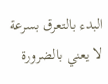البدء بالتعرق بسرعة لا يعني بالضرورة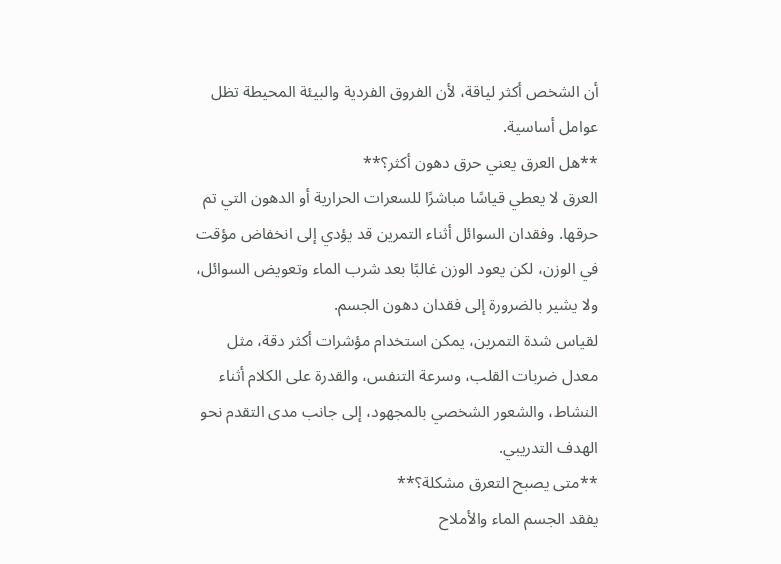أن الشخص أكثر لياقة، لأن الفروق الفردية والبيئة المحيطة تظل عوامل أساسية.
**هل العرق يعني حرق دهون أكثر؟**
العرق لا يعطي قياسًا مباشرًا للسعرات الحرارية أو الدهون التي تم حرقها. وفقدان السوائل أثناء التمرين قد يؤدي إلى انخفاض مؤقت في الوزن، لكن يعود الوزن غالبًا بعد شرب الماء وتعويض السوائل، ولا يشير بالضرورة إلى فقدان دهون الجسم.
لقياس شدة التمرين، يمكن استخدام مؤشرات أكثر دقة، مثل معدل ضربات القلب، وسرعة التنفس، والقدرة على الكلام أثناء النشاط، والشعور الشخصي بالمجهود، إلى جانب مدى التقدم نحو الهدف التدريبي.
**متى يصبح التعرق مشكلة؟**
يفقد الجسم الماء والأملاح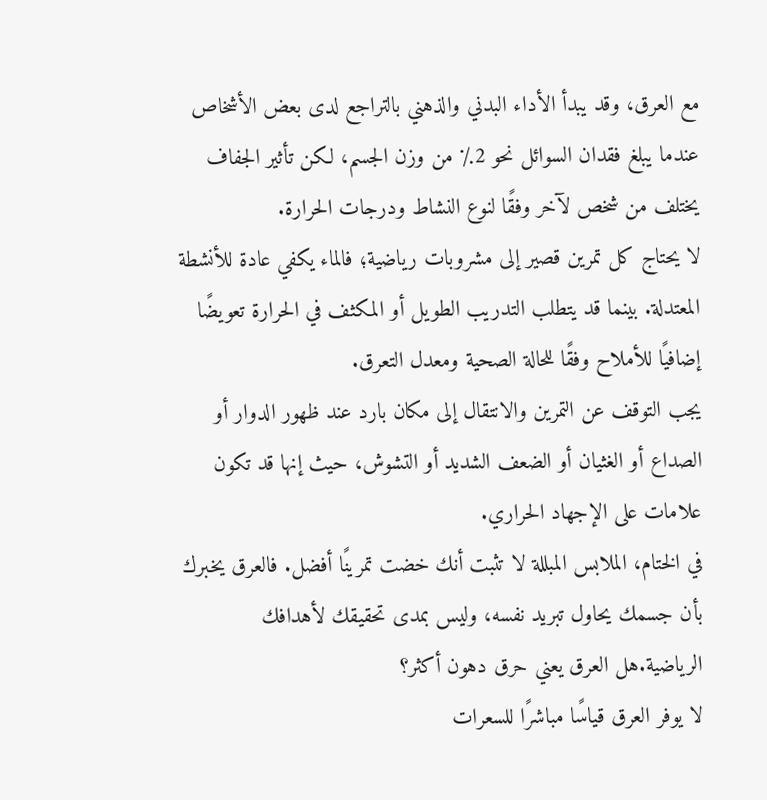مع العرق، وقد يبدأ الأداء البدني والذهني بالتراجع لدى بعض الأشخاص عندما يبلغ فقدان السوائل نحو 2٪ من وزن الجسم، لكن تأثير الجفاف يختلف من شخص لآخر وفقًا لنوع النشاط ودرجات الحرارة.
لا يحتاج كل تمرين قصير إلى مشروبات رياضية؛ فالماء يكفي عادة للأنشطة المعتدلة. بينما قد يتطلب التدريب الطويل أو المكثف في الحرارة تعويضًا إضافيًا للأملاح وفقًا للحالة الصحية ومعدل التعرق.
يجب التوقف عن التمرين والانتقال إلى مكان بارد عند ظهور الدوار أو الصداع أو الغثيان أو الضعف الشديد أو التشوش، حيث إنها قد تكون علامات على الإجهاد الحراري.
في الختام، الملابس المبللة لا تثبت أنك خضت تمرينًا أفضل. فالعرق يخبرك بأن جسمك يحاول تبريد نفسه، وليس بمدى تحقيقك لأهدافك الرياضية.هل العرق يعني حرق دهون أكثر؟
لا يوفر العرق قياسًا مباشرًا للسعرات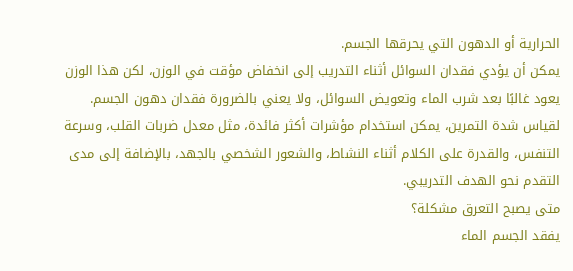الحرارية أو الدهون التي يحرقها الجسم.
يمكن أن يؤدي فقدان السوائل أثناء التدريب إلى انخفاض مؤقت في الوزن، لكن هذا الوزن يعود غالبًا بعد شرب الماء وتعويض السوائل، ولا يعني بالضرورة فقدان دهون الجسم.
لقياس شدة التمرين، يمكن استخدام مؤشرات أكثر فائدة، مثل معدل ضربات القلب، وسرعة التنفس، والقدرة على الكلام أثناء النشاط، والشعور الشخصي بالجهد، بالإضافة إلى مدى التقدم نحو الهدف التدريبي.
متى يصبح التعرق مشكلة؟
يفقد الجسم الماء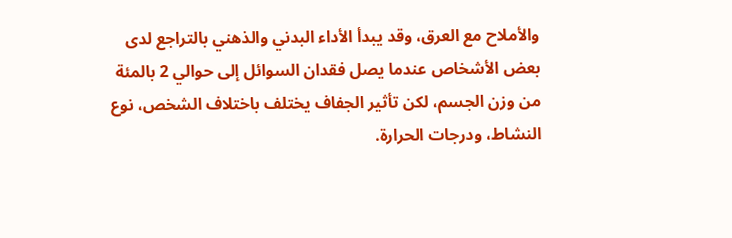والأملاح مع العرق، وقد يبدأ الأداء البدني والذهني بالتراجع لدى بعض الأشخاص عندما يصل فقدان السوائل إلى حوالي 2 بالمئة من وزن الجسم، لكن تأثير الجفاف يختلف باختلاف الشخص، نوع النشاط، ودرجات الحرارة.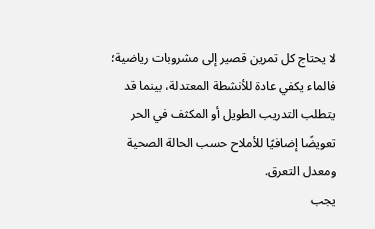لا يحتاج كل تمرين قصير إلى مشروبات رياضية؛ فالماء يكفي عادة للأنشطة المعتدلة، بينما قد يتطلب التدريب الطويل أو المكثف في الحر تعويضًا إضافيًا للأملاح حسب الحالة الصحية ومعدل التعرق.
يجب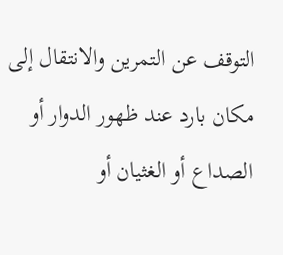التوقف عن التمرين والانتقال إلى مكان بارد عند ظهور الدوار أو الصداع أو الغثيان أو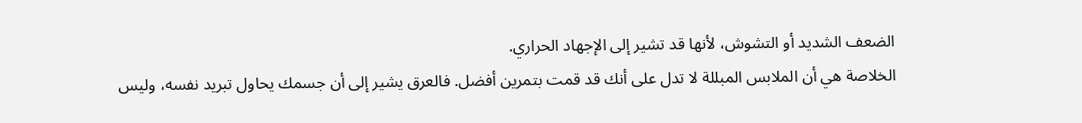الضعف الشديد أو التشوش، لأنها قد تشير إلى الإجهاد الحراري.
الخلاصة هي أن الملابس المبللة لا تدل على أنك قد قمت بتمرين أفضل. فالعرق يشير إلى أن جسمك يحاول تبريد نفسه، وليس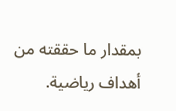بمقدار ما حققته من أهداف رياضية.